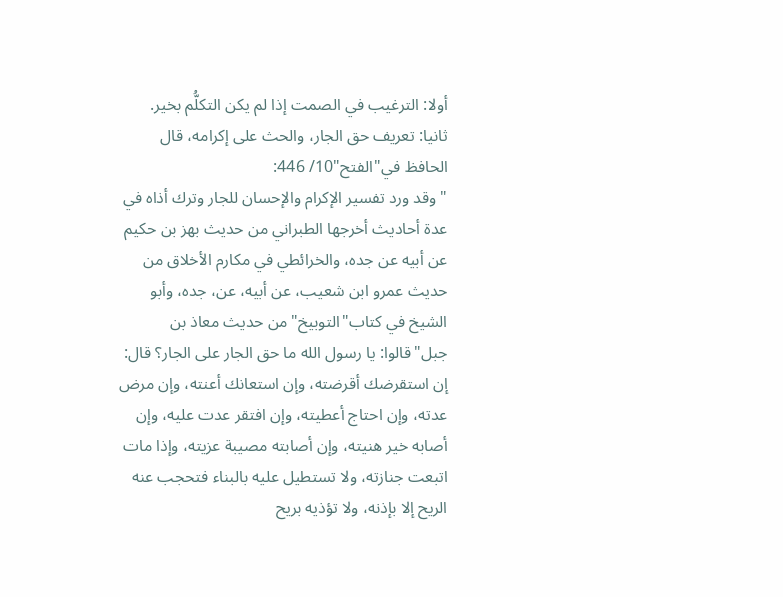أولا: الترغيب في الصمت إذا لم يكن التكلُّم بخير.
ثانيا: تعريف حق الجار، والحث على إكرامه، قال الحافظ في"الفتح"10/ 446:
"وقد ورد تفسير الإكرام والإحسان للجار وترك أذاه في عدة أحاديث أخرجها الطبراني من حديث بهز بن حكيم عن أبيه عن جده، والخرائطي في مكارم الأخلاق من حديث عمرو ابن شعيب، عن أبيه، عن، جده، وأبو الشيخ في كتاب"التوبيخ"من حديث معاذ بن جبل"قالوا: يا رسول الله ما حق الجار على الجار؟ قال: إن استقرضك أقرضته، وإن استعانك أعنته، وإن مرض عدته، وإن احتاج أعطيته، وإن افتقر عدت عليه، وإن أصابه خير هنيته، وإن أصابته مصيبة عزيته، وإذا مات اتبعت جنازته، ولا تستطيل عليه بالبناء فتحجب عنه الريح إلا بإذنه، ولا تؤذيه بريح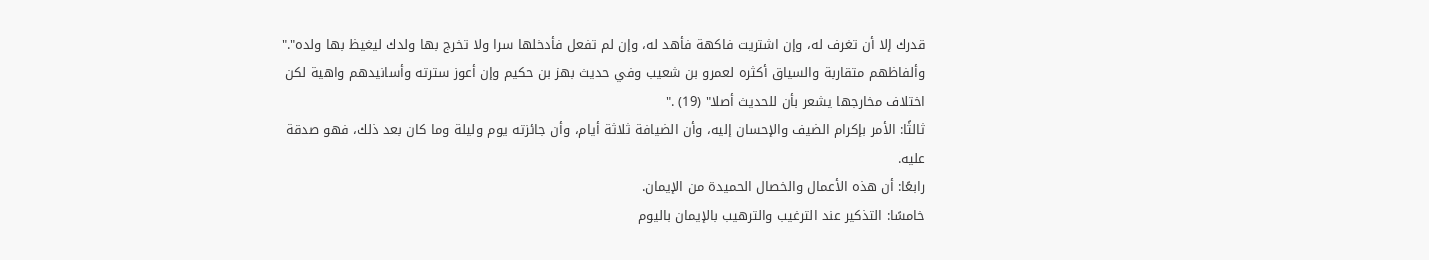قدرك إلا أن تغرف له، وإن اشتريت فاكهة فأهد له، وإن لم تفعل فأدخلها سرا ولا تخرج بها ولدك ليغيظ بها ولده"."
وألفاظهم متقاربة والسياق أكثره لعمرو بن شعيب وفي حديث بهز بن حكيم وإن أعوز سترته وأسانيدهم واهية لكن اختلاف مخارجها يشعر بأن للحديث أصلا" (19) ."
ثالثًا: الأمر بإكرام الضيف والإحسان إليه، وأن الضيافة ثلاثة أيام، وأن جائزته يوم وليلة وما كان بعد ذلك، فهو صدقة عليه.
رابعًا: أن هذه الأعمال والخصال الحميدة من الإيمان.
خامسًا: التذكير عند الترغيب والترهيب بالإيمان باليوم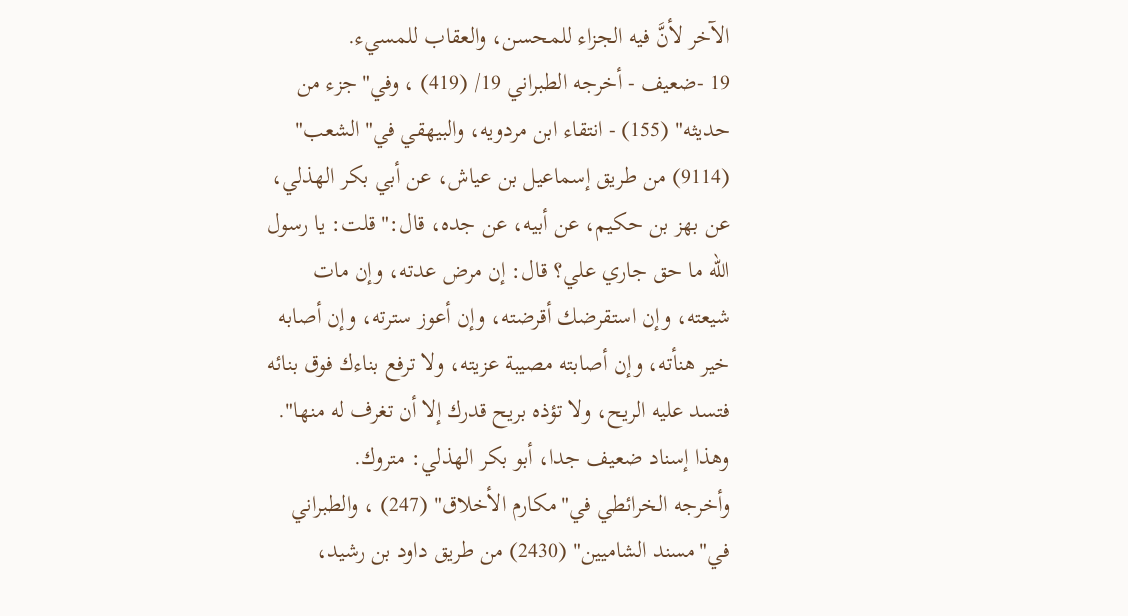الآخر لأنَّ فيه الجزاء للمحسن، والعقاب للمسيء.
19 -ضعيف - أخرجه الطبراني 19/ (419) ، وفي"جزء من حديثه" (155) - انتقاء ابن مردويه، والبيهقي في"الشعب" (9114) من طريق إسماعيل بن عياش، عن أبي بكر الهذلي، عن بهز بن حكيم، عن أبيه، عن جده، قال:"قلت: يا رسول الله ما حق جاري علي؟ قال: إن مرض عدته، وإن مات شيعته، وإن استقرضك أقرضته، وإن أعوز سترته، وإن أصابه خير هنأته، وإن أصابته مصيبة عزيته، ولا ترفع بناءك فوق بنائه فتسد عليه الريح، ولا تؤذه بريح قدرك إلا أن تغرف له منها".
وهذا إسناد ضعيف جدا، أبو بكر الهذلي: متروك.
وأخرجه الخرائطي في"مكارم الأخلاق" (247) ، والطبراني في"مسند الشاميين" (2430) من طريق داود بن رشيد،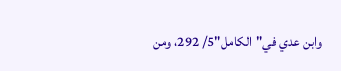وابن عدي في"الكامل"5/ 292، ومن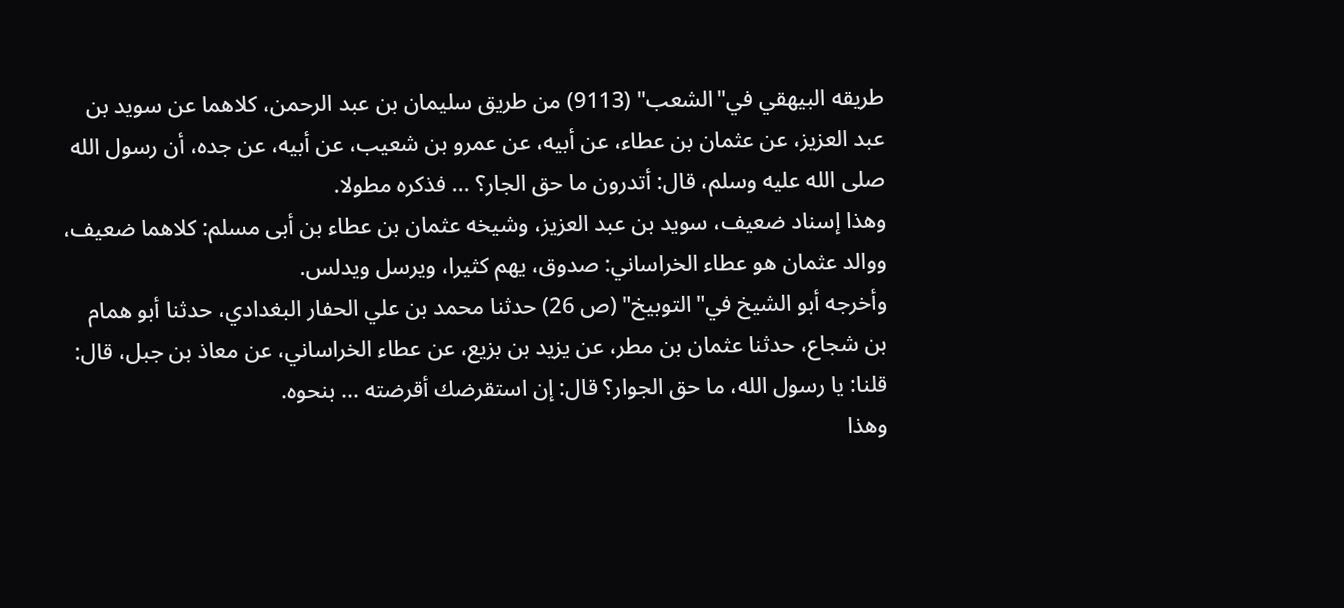طريقه البيهقي في"الشعب" (9113) من طريق سليمان بن عبد الرحمن، كلاهما عن سويد بن عبد العزيز، عن عثمان بن عطاء، عن أبيه، عن عمرو بن شعيب، عن أبيه، عن جده، أن رسول الله صلى الله عليه وسلم، قال: أتدرون ما حق الجار؟ ... فذكره مطولا.
وهذا إسناد ضعيف، سويد بن عبد العزيز، وشيخه عثمان بن عطاء بن أبى مسلم: كلاهما ضعيف، ووالد عثمان هو عطاء الخراساني: صدوق، يهم كثيرا، ويرسل ويدلس.
وأخرجه أبو الشيخ في"التوبيخ" (ص 26) حدثنا محمد بن علي الحفار البغدادي، حدثنا أبو همام بن شجاع، حدثنا عثمان بن مطر، عن يزيد بن بزيع، عن عطاء الخراساني، عن معاذ بن جبل، قال: قلنا: يا رسول الله، ما حق الجوار؟ قال: إن استقرضك أقرضته ... بنحوه.
وهذا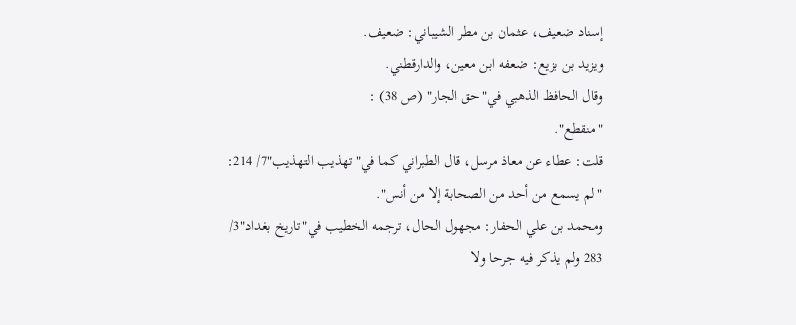إسناد ضعيف، عثمان بن مطر الشيباني: ضعيف.
ويزيد بن بزيع: ضعفه ابن معين، والدارقطني.
وقال الحافظ الذهبي في"حق الجار" (ص 38) :
"منقطع".
قلت: عطاء عن معاذ مرسل، قال الطبراني كما في"تهذيب التهذيب"7/ 214:
"لم يسمع من أحد من الصحابة إلا من أنس".
ومحمد بن علي الحفار: مجهول الحال، ترجمه الخطيب في"تاريخ بغداد"3/ 283 ولم يذكر فيه جرحا ولا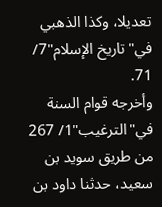تعديلا، وكذا الذهبي في"تاريخ الإسلام"7/ 71.
وأخرجه قوام السنة في"الترغيب"1/ 267 من طريق سويد بن سعيد، حدثنا داود بن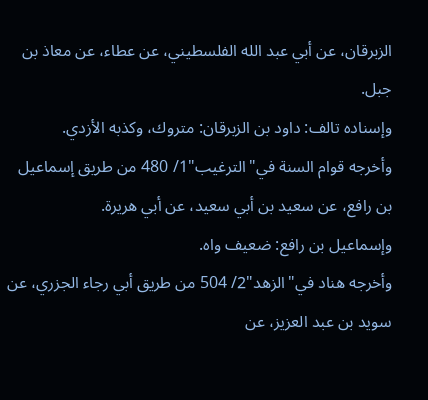الزبرقان، عن أبي عبد الله الفلسطيني، عن عطاء، عن معاذ بن جبل.
وإسناده تالف: داود بن الزبرقان: متروك، وكذبه الأزدي.
وأخرجه قوام السنة في"الترغيب"1/ 480 من طريق إسماعيل بن رافع، عن سعيد بن أبي سعيد، عن أبي هريرة.
وإسماعيل بن رافع: ضعيف واه.
وأخرجه هناد في"الزهد"2/ 504 من طريق أبي رجاء الجزري، عن سويد بن عبد العزيز، عن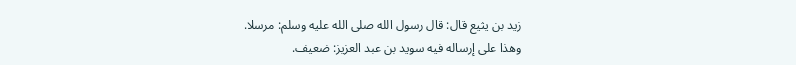زيد بن يثيع قال: قال رسول الله صلى الله عليه وسلم: مرسلا.
وهذا على إرساله فيه سويد بن عبد العزيز: ضعيف.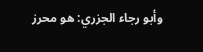وأبو رجاء الجزري: هو محرز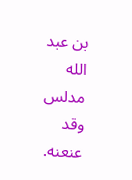بن عبد الله مدلس وقد عنعنه.